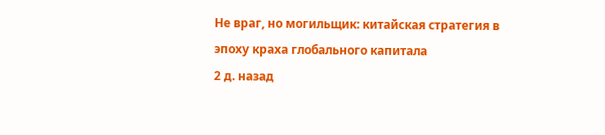Не враг, но могильщик: китайская стратегия в эпоху краха глобального капитала
2 д. назад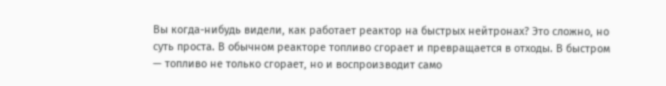Вы когда-нибудь видели, как работает реактор на быстрых нейтронах? Это сложно, но суть проста. В обычном реакторе топливо сгорает и превращается в отходы. В быстром — топливо не только сгорает, но и воспроизводит само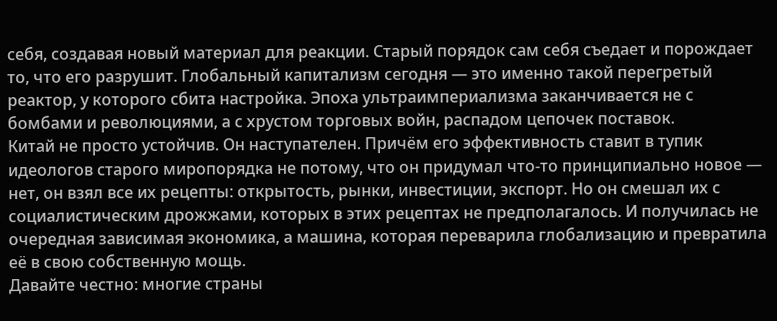себя, создавая новый материал для реакции. Старый порядок сам себя съедает и порождает то, что его разрушит. Глобальный капитализм сегодня — это именно такой перегретый реактор, у которого сбита настройка. Эпоха ультраимпериализма заканчивается не с бомбами и революциями, а с хрустом торговых войн, распадом цепочек поставок.
Китай не просто устойчив. Он наступателен. Причём его эффективность ставит в тупик идеологов старого миропорядка не потому, что он придумал что-то принципиально новое — нет, он взял все их рецепты: открытость, рынки, инвестиции, экспорт. Но он смешал их с социалистическим дрожжами, которых в этих рецептах не предполагалось. И получилась не очередная зависимая экономика, а машина, которая переварила глобализацию и превратила её в свою собственную мощь.
Давайте честно: многие страны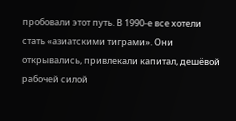пробовали этот путь. В 1990-е все хотели стать «азиатскими тиграми». Они открывались, привлекали капитал, дешёвой рабочей силой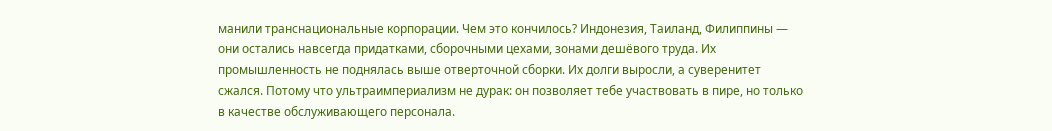манили транснациональные корпорации. Чем это кончилось? Индонезия, Таиланд, Филиппины — они остались навсегда придатками, сборочными цехами, зонами дешёвого труда. Их промышленность не поднялась выше отверточной сборки. Их долги выросли, а суверенитет сжался. Потому что ультраимпериализм не дурак: он позволяет тебе участвовать в пире, но только в качестве обслуживающего персонала.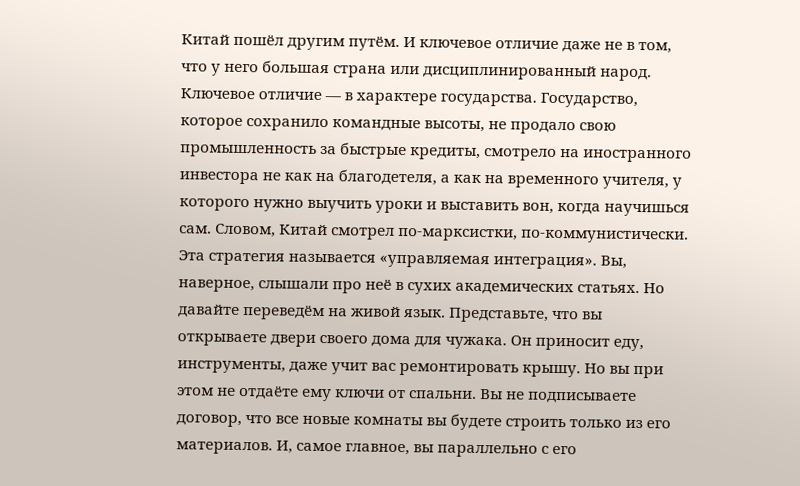Китай пошёл другим путём. И ключевое отличие даже не в том, что у него большая страна или дисциплинированный народ. Ключевое отличие — в характере государства. Государство, которое сохранило командные высоты, не продало свою промышленность за быстрые кредиты, смотрело на иностранного инвестора не как на благодетеля, а как на временного учителя, у которого нужно выучить уроки и выставить вон, когда научишься сам. Словом, Китай смотрел по-марксистки, по-коммунистически.
Эта стратегия называется «управляемая интеграция». Вы, наверное, слышали про неё в сухих академических статьях. Но давайте переведём на живой язык. Представьте, что вы открываете двери своего дома для чужака. Он приносит еду, инструменты, даже учит вас ремонтировать крышу. Но вы при этом не отдаёте ему ключи от спальни. Вы не подписываете договор, что все новые комнаты вы будете строить только из его материалов. И, самое главное, вы параллельно с его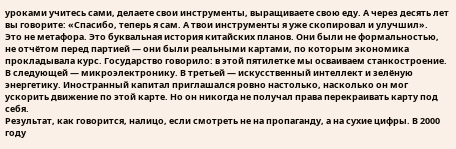уроками учитесь сами, делаете свои инструменты, выращиваете свою еду. А через десять лет вы говорите: «Спасибо, теперь я сам. А твои инструменты я уже скопировал и улучшил».
Это не метафора. Это буквальная история китайских планов. Они были не формальностью, не отчётом перед партией — они были реальными картами, по которым экономика прокладывала курс. Государство говорило: в этой пятилетке мы осваиваем станкостроение. В следующей — микроэлектронику. В третьей — искусственный интеллект и зелёную энергетику. Иностранный капитал приглашался ровно настолько, насколько он мог ускорить движение по этой карте. Но он никогда не получал права перекраивать карту под себя.
Результат, как говорится, налицо, если смотреть не на пропаганду, а на сухие цифры. В 2000 году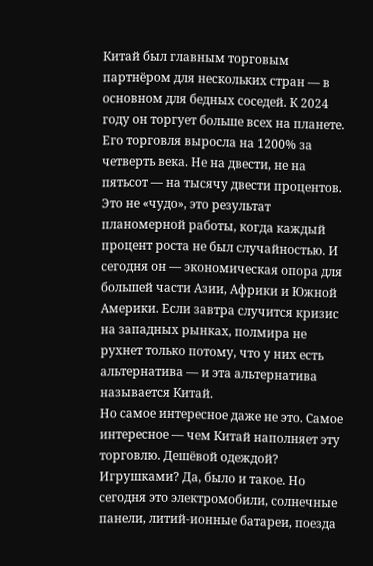Китай был главным торговым партнёром для нескольких стран — в основном для бедных соседей. К 2024 году он торгует больше всех на планете. Его торговля выросла на 1200% за четверть века. Не на двести, не на пятьсот — на тысячу двести процентов. Это не «чудо», это результат планомерной работы, когда каждый процент роста не был случайностью. И сегодня он — экономическая опора для большей части Азии, Африки и Южной Америки. Если завтра случится кризис на западных рынках, полмира не рухнет только потому, что у них есть альтернатива — и эта альтернатива называется Китай.
Но самое интересное даже не это. Самое интересное — чем Китай наполняет эту торговлю. Дешёвой одеждой? Игрушками? Да, было и такое. Но сегодня это электромобили, солнечные панели, литий-ионные батареи, поезда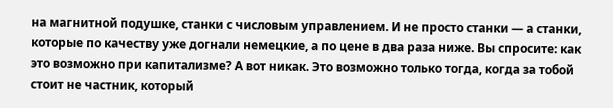на магнитной подушке, станки с числовым управлением. И не просто станки — а станки, которые по качеству уже догнали немецкие, а по цене в два раза ниже. Вы спросите: как это возможно при капитализме? А вот никак. Это возможно только тогда, когда за тобой стоит не частник, который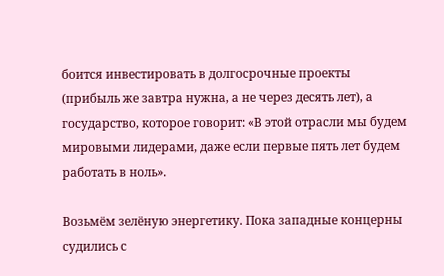боится инвестировать в долгосрочные проекты (прибыль же завтра нужна, а не через десять лет), а государство, которое говорит: «В этой отрасли мы будем мировыми лидерами, даже если первые пять лет будем работать в ноль».

Возьмём зелёную энергетику. Пока западные концерны судились с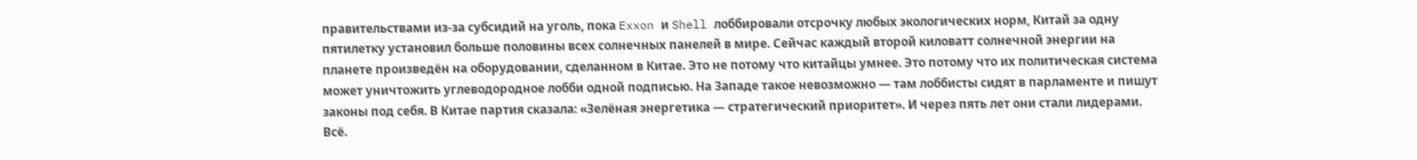правительствами из-за субсидий на уголь, пока Exxon и Shell лоббировали отсрочку любых экологических норм, Китай за одну пятилетку установил больше половины всех солнечных панелей в мире. Сейчас каждый второй киловатт солнечной энергии на планете произведён на оборудовании, сделанном в Китае. Это не потому что китайцы умнее. Это потому что их политическая система может уничтожить углеводородное лобби одной подписью. На Западе такое невозможно — там лоббисты сидят в парламенте и пишут законы под себя. В Китае партия сказала: «Зелёная энергетика — стратегический приоритет». И через пять лет они стали лидерами. Всё.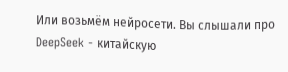Или возьмём нейросети. Вы слышали про DeepSeek - китайскую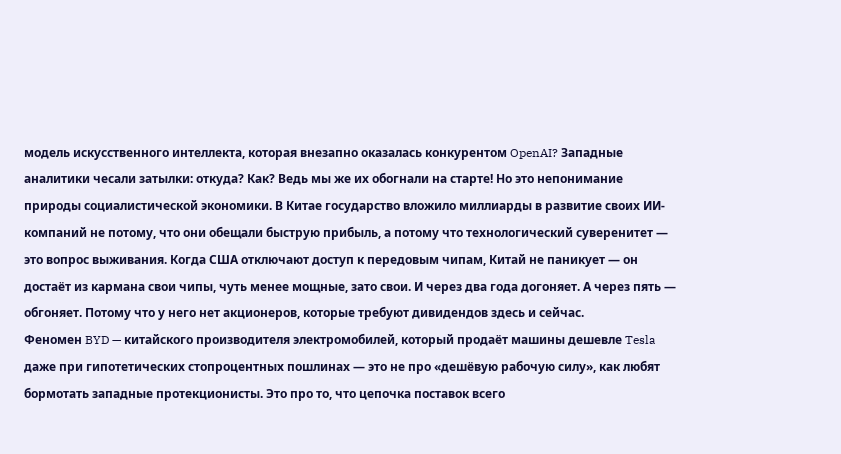модель искусственного интеллекта, которая внезапно оказалась конкурентом OpenAI? Западные аналитики чесали затылки: откуда? Как? Ведь мы же их обогнали на старте! Но это непонимание природы социалистической экономики. В Китае государство вложило миллиарды в развитие своих ИИ-компаний не потому, что они обещали быструю прибыль, а потому что технологический суверенитет — это вопрос выживания. Когда США отключают доступ к передовым чипам, Китай не паникует — он достаёт из кармана свои чипы, чуть менее мощные, зато свои. И через два года догоняет. А через пять — обгоняет. Потому что у него нет акционеров, которые требуют дивидендов здесь и сейчас.
Феномен BYD — китайского производителя электромобилей, который продаёт машины дешевле Tesla даже при гипотетических стопроцентных пошлинах — это не про «дешёвую рабочую силу», как любят бормотать западные протекционисты. Это про то, что цепочка поставок всего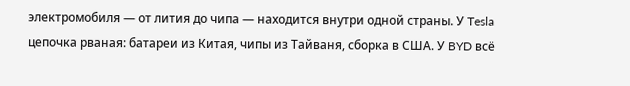электромобиля — от лития до чипа — находится внутри одной страны. У Tesla цепочка рваная: батареи из Китая, чипы из Тайваня, сборка в США. У BYD всё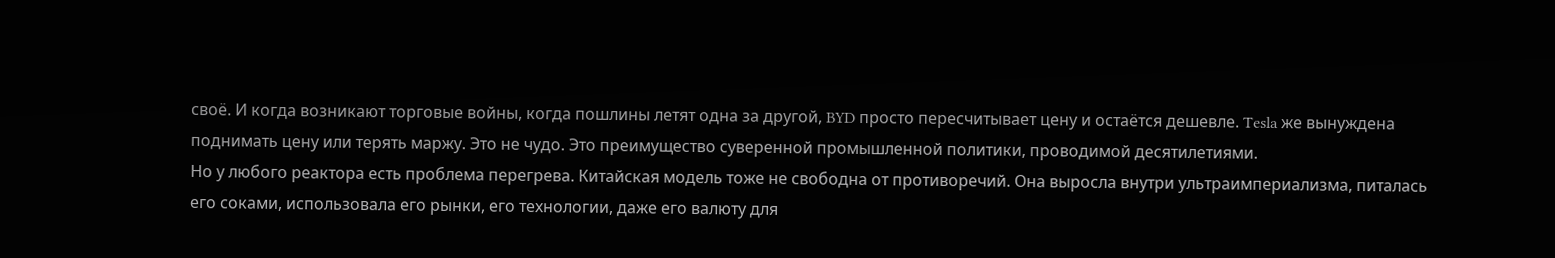своё. И когда возникают торговые войны, когда пошлины летят одна за другой, BYD просто пересчитывает цену и остаётся дешевле. Tesla же вынуждена поднимать цену или терять маржу. Это не чудо. Это преимущество суверенной промышленной политики, проводимой десятилетиями.
Но у любого реактора есть проблема перегрева. Китайская модель тоже не свободна от противоречий. Она выросла внутри ультраимпериализма, питалась его соками, использовала его рынки, его технологии, даже его валюту для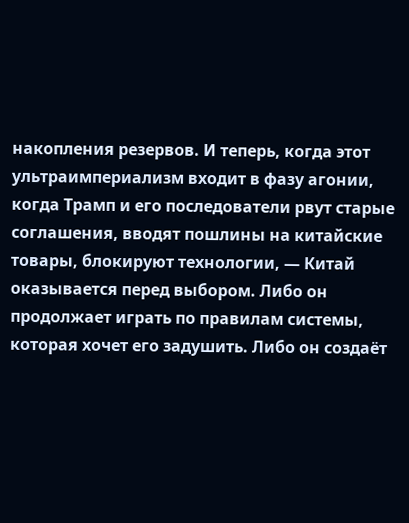накопления резервов. И теперь, когда этот ультраимпериализм входит в фазу агонии, когда Трамп и его последователи рвут старые соглашения, вводят пошлины на китайские товары, блокируют технологии, — Китай оказывается перед выбором. Либо он продолжает играть по правилам системы, которая хочет его задушить. Либо он создаёт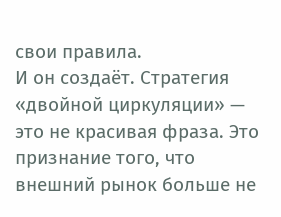свои правила.
И он создаёт. Стратегия «двойной циркуляции» — это не красивая фраза. Это признание того, что внешний рынок больше не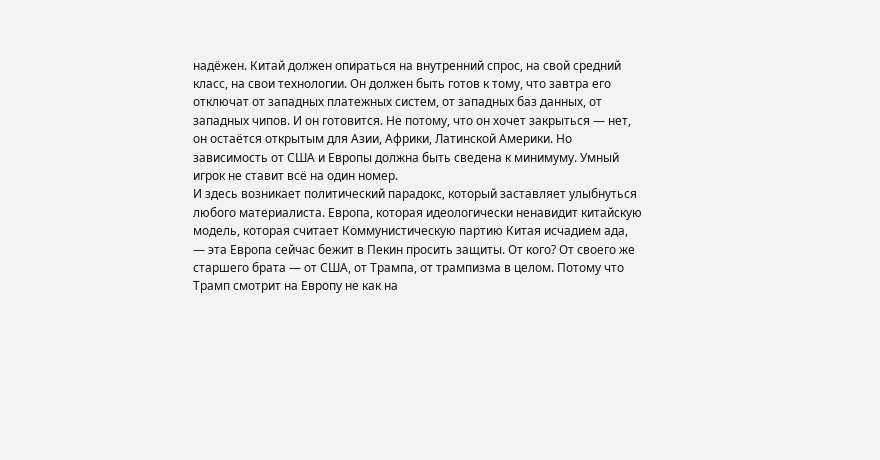надёжен. Китай должен опираться на внутренний спрос, на свой средний класс, на свои технологии. Он должен быть готов к тому, что завтра его отключат от западных платежных систем, от западных баз данных, от западных чипов. И он готовится. Не потому, что он хочет закрыться — нет, он остаётся открытым для Азии, Африки, Латинской Америки. Но зависимость от США и Европы должна быть сведена к минимуму. Умный игрок не ставит всё на один номер.
И здесь возникает политический парадокс, который заставляет улыбнуться любого материалиста. Европа, которая идеологически ненавидит китайскую модель, которая считает Коммунистическую партию Китая исчадием ада, — эта Европа сейчас бежит в Пекин просить защиты. От кого? От своего же старшего брата — от США, от Трампа, от трампизма в целом. Потому что Трамп смотрит на Европу не как на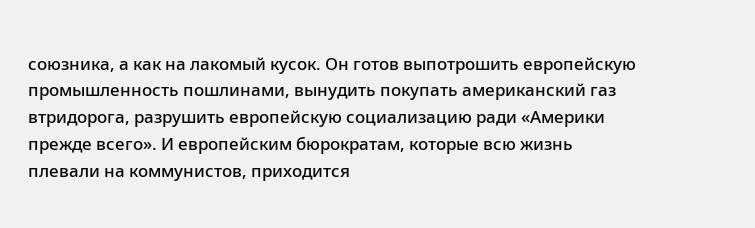союзника, а как на лакомый кусок. Он готов выпотрошить европейскую промышленность пошлинами, вынудить покупать американский газ втридорога, разрушить европейскую социализацию ради «Америки прежде всего». И европейским бюрократам, которые всю жизнь плевали на коммунистов, приходится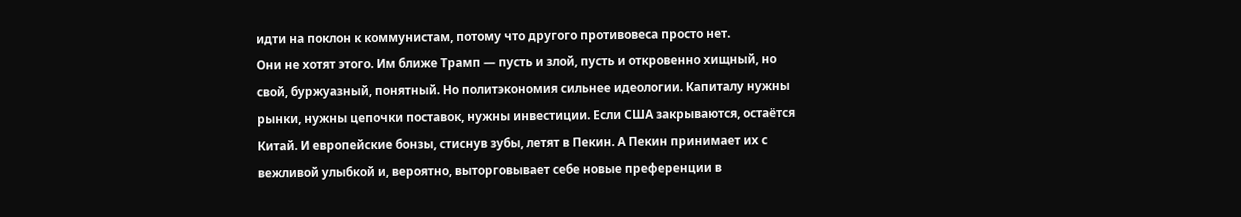идти на поклон к коммунистам, потому что другого противовеса просто нет.
Они не хотят этого. Им ближе Трамп — пусть и злой, пусть и откровенно хищный, но свой, буржуазный, понятный. Но политэкономия сильнее идеологии. Капиталу нужны рынки, нужны цепочки поставок, нужны инвестиции. Если США закрываются, остаётся Китай. И европейские бонзы, стиснув зубы, летят в Пекин. А Пекин принимает их с вежливой улыбкой и, вероятно, выторговывает себе новые преференции в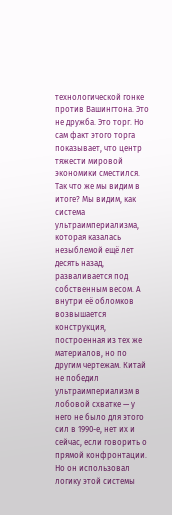технологической гонке против Вашингтона. Это не дружба. Это торг. Но сам факт этого торга показывает, что центр тяжести мировой экономики сместился.
Так что же мы видим в итоге? Мы видим, как система ультраимпериализма, которая казалась незыблемой ещё лет десять назад, разваливается под собственным весом. А внутри её обломков возвышается конструкция, построенная из тех же материалов, но по другим чертежам. Китай не победил ультраимпериализм в лобовой схватке — у него не было для этого сил в 1990-е, нет их и сейчас, если говорить о прямой конфронтации. Но он использовал логику этой системы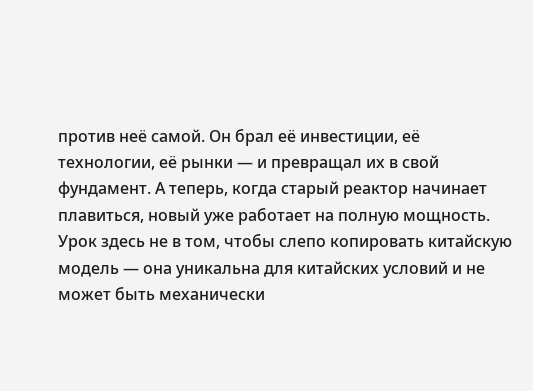против неё самой. Он брал её инвестиции, её технологии, её рынки — и превращал их в свой фундамент. А теперь, когда старый реактор начинает плавиться, новый уже работает на полную мощность.
Урок здесь не в том, чтобы слепо копировать китайскую модель — она уникальна для китайских условий и не может быть механически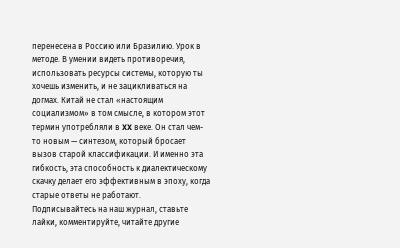перенесена в Россию или Бразилию. Урок в методе. В умении видеть противоречия, использовать ресурсы системы, которую ты хочешь изменить, и не зацикливаться на догмах. Китай не стал «настоящим социализмом» в том смысле, в котором этот термин употребляли в XX веке. Он стал чем-то новым — синтезом, который бросает вызов старой классификации. И именно эта гибкость, эта способность к диалектическому скачку делает его эффективным в эпоху, когда старые ответы не работают.
Подписывайтесь на наш журнал, ставьте лайки, комментируйте, читайте другие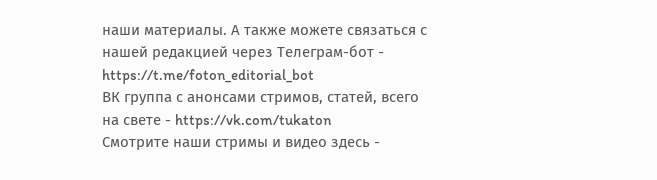наши материалы. А также можете связаться с нашей редакцией через Телеграм-бот - https://t.me/foton_editorial_bot
ВК группа с анонсами стримов, статей, всего на свете - https://vk.com/tukaton
Смотрите наши стримы и видео здесь -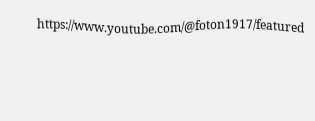https://www.youtube.com/@foton1917/featured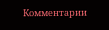Комментарии